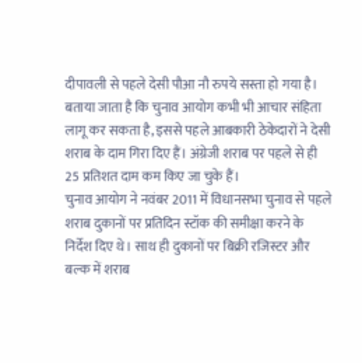दीपावली से पहले देसी पौआ नौ रुपये सस्ता हो गया है। बताया जाता है कि चुनाव आयोग कभी भी आचार संहिता लागू कर सकता है, इससे पहले आबकारी ठेकेदारों ने देसी शराब के दाम गिरा दिए हैं। अंग्रेजी शराब पर पहले से ही 25 प्रतिशत दाम कम किए जा चुके हैं।
चुनाव आयोग ने नवंबर 2011 में विधानसभा चुनाव से पहले शराब दुकानों पर प्रतिदिन स्टॉक की समीक्षा करने के निर्देश दिए थे। साथ ही दुकानों पर बिक्री रजिस्टर और बल्क में शराब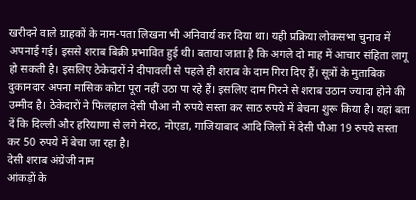खरीदने वाले ग्राहकों के नाम-पता लिखना भी अनिवार्य कर दिया था। यही प्रक्रिया लोकसभा चुनाव में अपनाई गई। इससे शराब बिक्री प्रभावित हुई थी। बताया जाता है कि अगले दो माह में आचार संहिता लागू हो सकती है। इसलिए ठेकेदारों ने दीपावली से पहले ही शराब के दाम गिरा दिए हैं। सूत्रों के मुताबिक दुकानदार अपना मासिक कोटा पूरा नहीं उठा पा रहे हैं। इसलिए दाम गिरने से शराब उठान ज्यादा होने की उम्मीद है। ठेकेदारों ने फिलहाल देसी पौआ नौ रुपये सस्ता कर साठ रुपये में बेचना शुरू किया है। यहां बता दें कि दिल्ली और हरियाणा से लगे मेरठ, नोएडा, गाजियाबाद आदि जिलों में देसी पौआ 19 रुपये सस्ता कर 50 रुपये में बेचा जा रहा है।
देसी शराब अंग्रेजी नाम
आंकड़ों के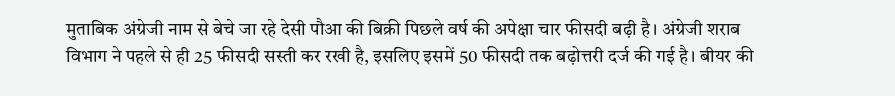मुताबिक अंग्रेजी नाम से बेचे जा रहे देसी पौआ की बिक्री पिछले वर्ष की अपेक्षा चार फीसदी बढ़ी है। अंग्रेजी शराब विभाग ने पहले से ही 25 फीसदी सस्ती कर रखी है, इसलिए इसमें 50 फीसदी तक बढ़ोत्तरी दर्ज की गई है। बीयर की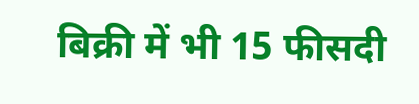बिक्री में भी 15 फीसदी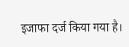इजाफा दर्ज किया गया है।